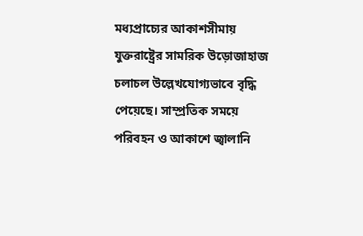মধ্যপ্রাচ্যের আকাশসীমায় যুক্তরাষ্ট্রের সামরিক উড়োজাহাজ চলাচল উল্লেখযোগ্যভাবে বৃদ্ধি পেয়েছে। সাম্প্রতিক সময়ে পরিবহন ও আকাশে জ্বালানি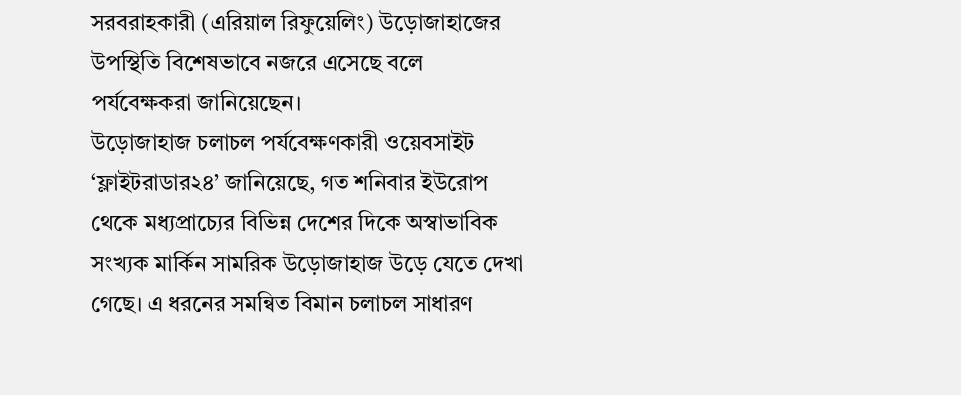সরবরাহকারী (এরিয়াল রিফুয়েলিং) উড়োজাহাজের উপস্থিতি বিশেষভাবে নজরে এসেছে বলে পর্যবেক্ষকরা জানিয়েছেন।
উড়োজাহাজ চলাচল পর্যবেক্ষণকারী ওয়েবসাইট ‘ফ্লাইটরাডার২৪’ জানিয়েছে, গত শনিবার ইউরোপ থেকে মধ্যপ্রাচ্যের বিভিন্ন দেশের দিকে অস্বাভাবিক সংখ্যক মার্কিন সামরিক উড়োজাহাজ উড়ে যেতে দেখা গেছে। এ ধরনের সমন্বিত বিমান চলাচল সাধারণ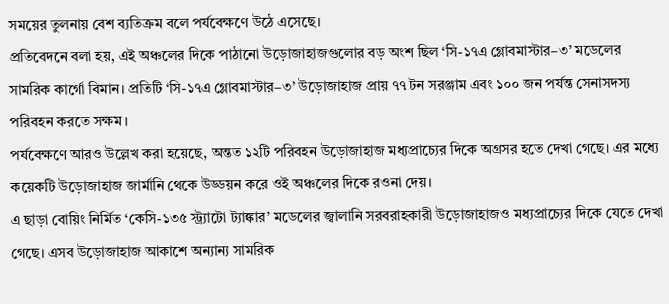সময়ের তুলনায় বেশ ব্যতিক্রম বলে পর্যবেক্ষণে উঠে এসেছে।
প্রতিবেদনে বলা হয়, এই অঞ্চলের দিকে পাঠানো উড়োজাহাজগুলোর বড় অংশ ছিল ‘সি-১৭এ গ্লোবমাস্টার–৩’ মডেলের সামরিক কার্গো বিমান। প্রতিটি ‘সি-১৭এ গ্লোবমাস্টার–৩’ উড়োজাহাজ প্রায় ৭৭ টন সরঞ্জাম এবং ১০০ জন পর্যন্ত সেনাসদস্য পরিবহন করতে সক্ষম।
পর্যবেক্ষণে আরও উল্লেখ করা হয়েছে, অন্তত ১২টি পরিবহন উড়োজাহাজ মধ্যপ্রাচ্যের দিকে অগ্রসর হতে দেখা গেছে। এর মধ্যে কয়েকটি উড়োজাহাজ জার্মানি থেকে উড্ডয়ন করে ওই অঞ্চলের দিকে রওনা দেয়।
এ ছাড়া বোয়িং নির্মিত ‘কেসি-১৩৫ স্ট্র্যাটো ট্যাঙ্কার’ মডেলের জ্বালানি সরবরাহকারী উড়োজাহাজও মধ্যপ্রাচ্যের দিকে যেতে দেখা গেছে। এসব উড়োজাহাজ আকাশে অন্যান্য সামরিক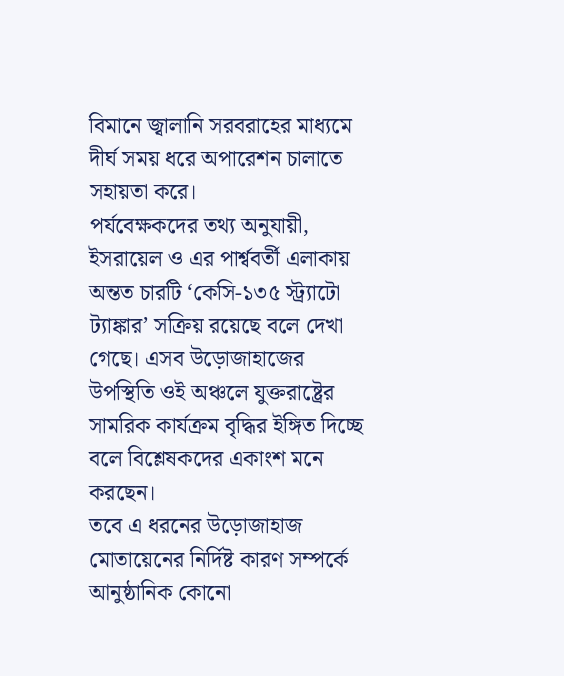বিমানে জ্বালানি সরবরাহের মাধ্যমে দীর্ঘ সময় ধরে অপারেশন চালাতে সহায়তা করে।
পর্যবেক্ষকদের তথ্য অনুযায়ী, ইসরায়েল ও এর পার্শ্ববর্তী এলাকায় অন্তত চারটি ‘কেসি-১৩৫ স্ট্র্যাটো ট্যাঙ্কার’ সক্রিয় রয়েছে বলে দেখা গেছে। এসব উড়োজাহাজের উপস্থিতি ওই অঞ্চলে যুক্তরাষ্ট্রের সামরিক কার্যক্রম বৃদ্ধির ইঙ্গিত দিচ্ছে বলে বিশ্লেষকদের একাংশ মনে করছেন।
তবে এ ধরনের উড়োজাহাজ মোতায়েনের নির্দিষ্ট কারণ সম্পর্কে আনুষ্ঠানিক কোনো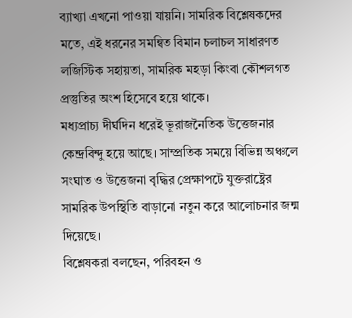ব্যাখ্যা এখনো পাওয়া যায়নি। সামরিক বিশ্লেষকদের মতে, এই ধরনের সমন্বিত বিমান চলাচল সাধারণত লজিস্টিক সহায়তা, সামরিক মহড়া কিংবা কৌশলগত প্রস্তুতির অংশ হিসেবে হয়ে থাকে।
মধ্যপ্রাচ্য দীর্ঘদিন ধরেই ভূরাজনৈতিক উত্তেজনার কেন্দ্রবিন্দু হয়ে আছে। সাম্প্রতিক সময়ে বিভিন্ন অঞ্চলে সংঘাত ও উত্তেজনা বৃদ্ধির প্রেক্ষাপটে যুক্তরাষ্ট্রের সামরিক উপস্থিতি বাড়ানো নতুন করে আলোচনার জন্ম দিয়েছে।
বিশ্লেষকরা বলছেন, পরিবহন ও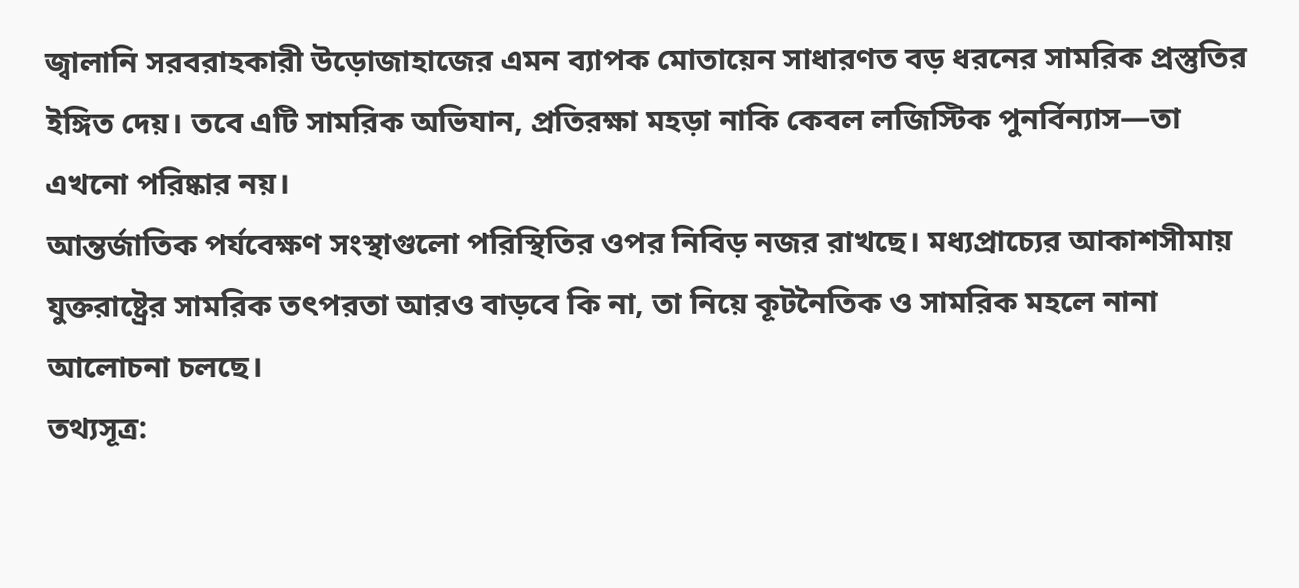জ্বালানি সরবরাহকারী উড়োজাহাজের এমন ব্যাপক মোতায়েন সাধারণত বড় ধরনের সামরিক প্রস্তুতির ইঙ্গিত দেয়। তবে এটি সামরিক অভিযান, প্রতিরক্ষা মহড়া নাকি কেবল লজিস্টিক পুনর্বিন্যাস—তা এখনো পরিষ্কার নয়।
আন্তর্জাতিক পর্যবেক্ষণ সংস্থাগুলো পরিস্থিতির ওপর নিবিড় নজর রাখছে। মধ্যপ্রাচ্যের আকাশসীমায় যুক্তরাষ্ট্রের সামরিক তৎপরতা আরও বাড়বে কি না, তা নিয়ে কূটনৈতিক ও সামরিক মহলে নানা আলোচনা চলছে।
তথ্যসূত্র: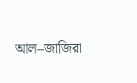আল–জাজিরা